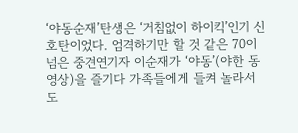‘야동순재’탄생은 ‘거침없이 하이킥’인기 신호탄이었다. 엄격하기만 할 것 같은 70이 넘은 중견연기자 이순재가 ‘야동’(야한 동영상)을 즐기다 가족들에게 들켜 놀라서 도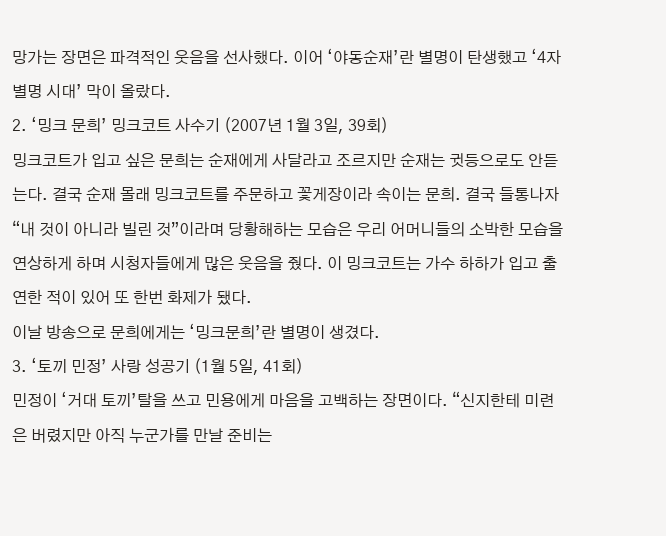망가는 장면은 파격적인 웃음을 선사했다. 이어 ‘야동순재’란 별명이 탄생했고 ‘4자 별명 시대’ 막이 올랐다.
2. ‘밍크 문희’ 밍크코트 사수기 (2007년 1월 3일, 39회)
밍크코트가 입고 싶은 문희는 순재에게 사달라고 조르지만 순재는 귓등으로도 안듣는다. 결국 순재 몰래 밍크코트를 주문하고 꽃게장이라 속이는 문희. 결국 들통나자 “내 것이 아니라 빌린 것”이라며 당황해하는 모습은 우리 어머니들의 소박한 모습을 연상하게 하며 시청자들에게 많은 웃음을 줬다. 이 밍크코트는 가수 하하가 입고 출연한 적이 있어 또 한번 화제가 됐다.
이날 방송으로 문희에게는 ‘밍크문희’란 별명이 생겼다.
3. ‘토끼 민정’ 사랑 성공기 (1월 5일, 41회)
민정이 ‘거대 토끼’탈을 쓰고 민용에게 마음을 고백하는 장면이다. “신지한테 미련은 버렸지만 아직 누군가를 만날 준비는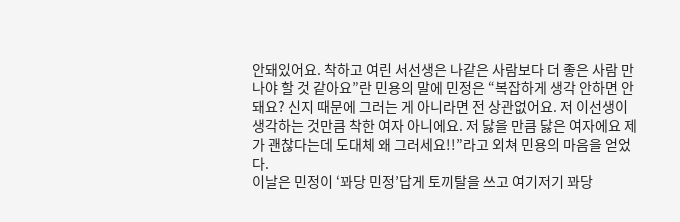안돼있어요. 착하고 여린 서선생은 나같은 사람보다 더 좋은 사람 만나야 할 것 같아요”란 민용의 말에 민정은 “복잡하게 생각 안하면 안돼요? 신지 때문에 그러는 게 아니라면 전 상관없어요. 저 이선생이 생각하는 것만큼 착한 여자 아니에요. 저 닳을 만큼 닳은 여자에요 제가 괜찮다는데 도대체 왜 그러세요!!”라고 외쳐 민용의 마음을 얻었다.
이날은 민정이 ‘꽈당 민정’답게 토끼탈을 쓰고 여기저기 꽈당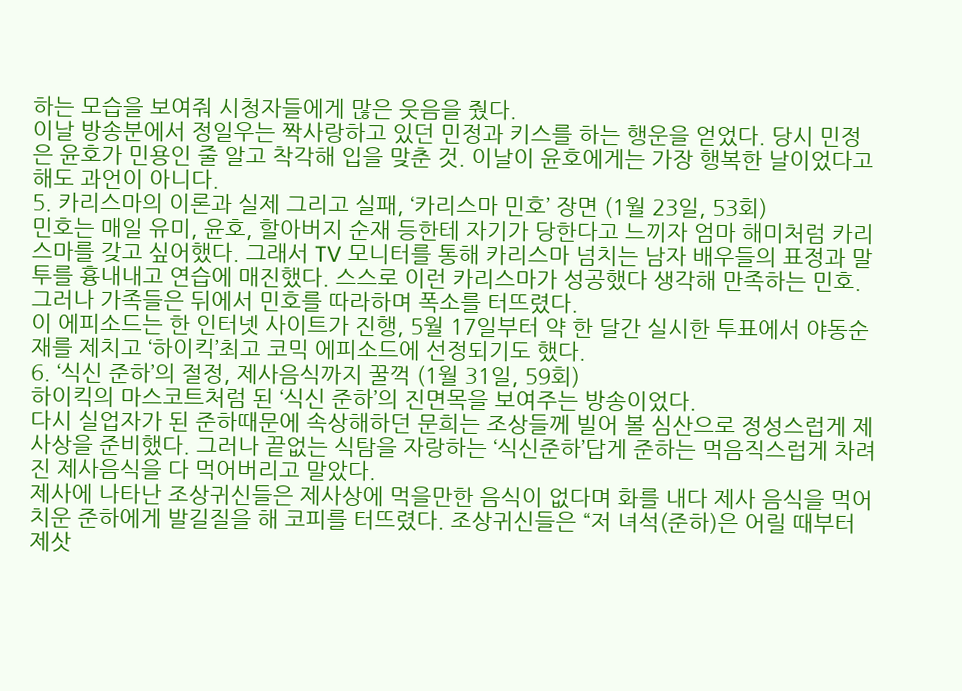하는 모습을 보여줘 시청자들에게 많은 웃음을 줬다.
이날 방송분에서 정일우는 짝사랑하고 있던 민정과 키스를 하는 행운을 얻었다. 당시 민정은 윤호가 민용인 줄 알고 착각해 입을 맞춘 것. 이날이 윤호에게는 가장 행복한 날이었다고 해도 과언이 아니다.
5. 카리스마의 이론과 실제 그리고 실패, ‘카리스마 민호’ 장면 (1월 23일, 53회)
민호는 매일 유미, 윤호, 할아버지 순재 등한테 자기가 당한다고 느끼자 엄마 해미처럼 카리스마를 갖고 싶어했다. 그래서 TV 모니터를 통해 카리스마 넘치는 남자 배우들의 표정과 말투를 흉내내고 연습에 매진했다. 스스로 이런 카리스마가 성공했다 생각해 만족하는 민호. 그러나 가족들은 뒤에서 민호를 따라하며 폭소를 터뜨렸다.
이 에피소드는 한 인터넷 사이트가 진행, 5월 17일부터 약 한 달간 실시한 투표에서 야동순재를 제치고 ‘하이킥’최고 코믹 에피소드에 선정되기도 했다.
6. ‘식신 준하’의 절정, 제사음식까지 꿀꺽 (1월 31일, 59회)
하이킥의 마스코트처럼 된 ‘식신 준하’의 진면목을 보여주는 방송이었다.
다시 실업자가 된 준하때문에 속상해하던 문희는 조상들께 빌어 볼 심산으로 정성스럽게 제사상을 준비했다. 그러나 끝없는 식탐을 자랑하는 ‘식신준하’답게 준하는 먹음직스럽게 차려진 제사음식을 다 먹어버리고 말았다.
제사에 나타난 조상귀신들은 제사상에 먹을만한 음식이 없다며 화를 내다 제사 음식을 먹어치운 준하에게 발길질을 해 코피를 터뜨렸다. 조상귀신들은 “저 녀석(준하)은 어릴 때부터 제삿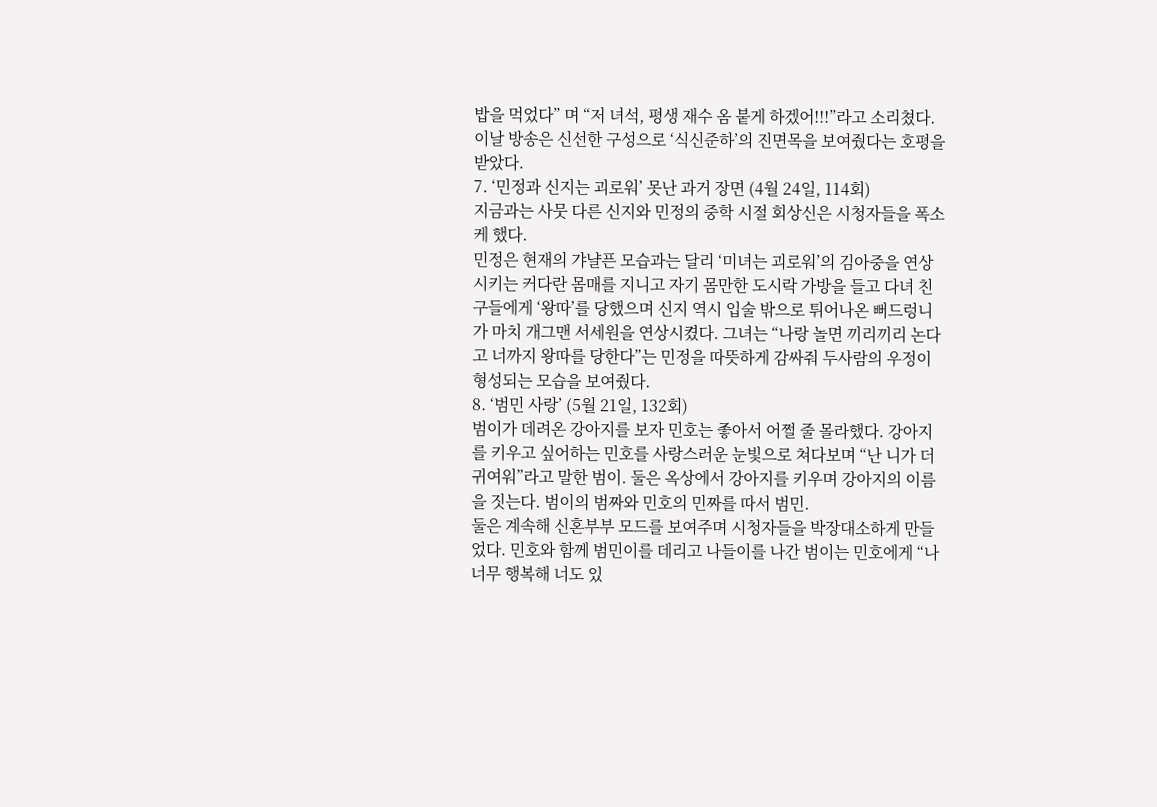밥을 먹었다” 며 “저 녀석, 평생 재수 옴 붙게 하겠어!!!”라고 소리쳤다. 이날 방송은 신선한 구성으로 ‘식신준하’의 진면목을 보여줬다는 호평을 받았다.
7. ‘민정과 신지는 괴로워’ 못난 과거 장면 (4월 24일, 114회)
지금과는 사뭇 다른 신지와 민정의 중학 시절 회상신은 시청자들을 폭소케 했다.
민정은 현재의 갸냘픈 모습과는 달리 ‘미녀는 괴로워’의 김아중을 연상시키는 커다란 몸매를 지니고 자기 몸만한 도시락 가방을 들고 다녀 친구들에게 ‘왕따’를 당했으며 신지 역시 입술 밖으로 튀어나온 뻐드렁니가 마치 개그맨 서세원을 연상시켰다. 그녀는 “나랑 놀면 끼리끼리 논다고 너까지 왕따를 당한다”는 민정을 따뜻하게 감싸줘 두사람의 우정이 형성되는 모습을 보여줬다.
8. ‘범민 사랑’ (5월 21일, 132회)
범이가 데려온 강아지를 보자 민호는 좋아서 어쩔 줄 몰라했다. 강아지를 키우고 싶어하는 민호를 사랑스러운 눈빛으로 쳐다보며 “난 니가 더 귀여워”라고 말한 범이. 둘은 옥상에서 강아지를 키우며 강아지의 이름을 짓는다. 범이의 범짜와 민호의 민짜를 따서 범민.
둘은 계속해 신혼부부 모드를 보여주며 시청자들을 박장대소하게 만들었다. 민호와 함께 범민이를 데리고 나들이를 나간 범이는 민호에게 “나 너무 행복해 너도 있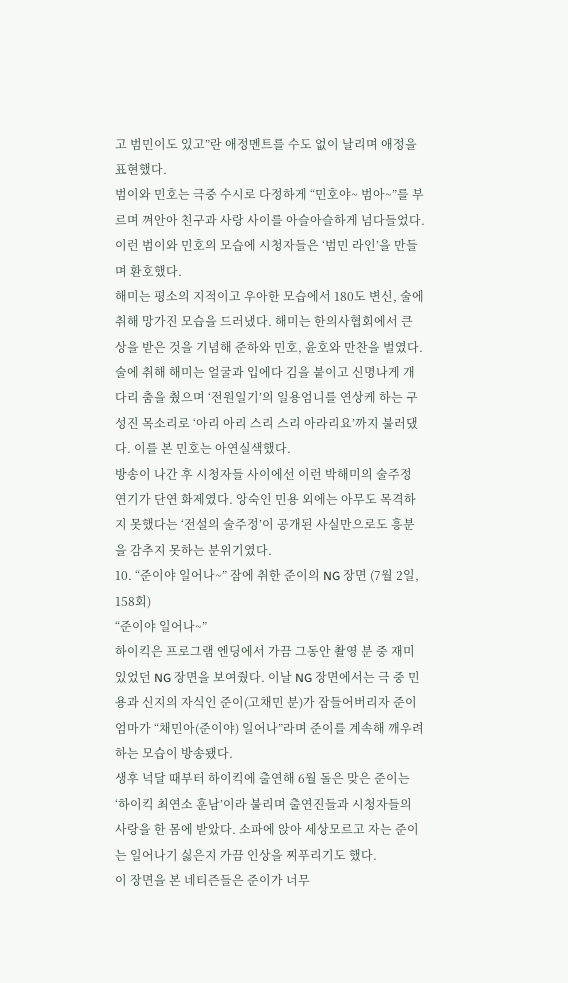고 범민이도 있고”란 애정멘트를 수도 없이 날리며 애정을 표현했다.
범이와 민호는 극중 수시로 다정하게 “민호야~ 범아~”를 부르며 껴안아 친구과 사랑 사이를 아슬아슬하게 넘다들었다. 이런 범이와 민호의 모습에 시청자들은 ‘범민 라인’을 만들며 환호했다.
해미는 평소의 지적이고 우아한 모습에서 180도 변신, 술에 취해 망가진 모습을 드러냈다. 해미는 한의사협회에서 큰 상을 받은 것을 기념해 준하와 민호, 윤호와 만찬을 벌였다. 술에 취해 해미는 얼굴과 입에다 김을 붙이고 신명나게 개다리 춤을 췄으며 ‘전원일기’의 일용엄니를 연상케 하는 구성진 목소리로 ‘아리 아리 스리 스리 아라리요’까지 불러댔다. 이를 본 민호는 아연실색했다.
방송이 나간 후 시청자들 사이에선 이런 박해미의 술주정 연기가 단연 화제였다. 앙숙인 민용 외에는 아무도 목격하지 못했다는 ‘전설의 술주정’이 공개된 사실만으로도 흥분을 감추지 못하는 분위기였다.
10. “준이야 일어나~” 잠에 취한 준이의 NG 장면 (7월 2일, 158회)
“준이야 일어나~”
하이킥은 프로그램 엔딩에서 가끔 그동안 촬영 분 중 재미 있었던 NG 장면을 보여줬다. 이날 NG 장면에서는 극 중 민용과 신지의 자식인 준이(고채민 분)가 잠들어버리자 준이 엄마가 “채민아(준이야) 일어나”라며 준이를 계속해 깨우려 하는 모습이 방송됐다.
생후 넉달 때부터 하이킥에 출연해 6월 돌은 맞은 준이는 ‘하이킥 최연소 훈남’이라 불리며 출연진들과 시청자들의 사랑을 한 몸에 받았다. 소파에 앉아 세상모르고 자는 준이는 일어나기 싫은지 가끔 인상을 찌푸리기도 했다.
이 장면을 본 네티즌들은 준이가 너무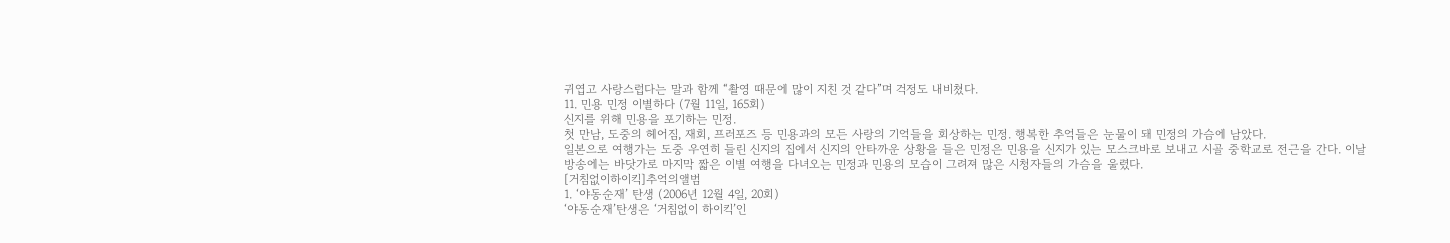귀엽고 사랑스럽다는 말과 함께 “촬영 때문에 많이 지친 것 같다”며 걱정도 내비쳤다.
11. 민용 민정 이별하다 (7월 11일, 165회)
신지를 위해 민용을 포기하는 민정.
첫 만남, 도중의 헤어짐, 재회, 프러포즈 등 민용과의 모든 사랑의 기억들을 회상하는 민정. 행복한 추억들은 눈물이 돼 민정의 가슴에 남았다.
일본으로 여행가는 도중 우연히 들린 신지의 집에서 신지의 안타까운 상황을 들은 민정은 민용을 신지가 있는 모스크바로 보내고 시골 중학교로 전근을 간다. 이날 방송에는 바닷가로 마지막 짧은 이별 여행을 다녀오는 민정과 민용의 모습이 그려져 많은 시청자들의 가슴을 울렸다.
[거침없이하이킥]추억의앨범
1. ‘야동순재’ 탄생 (2006년 12월 4일, 20회)
‘야동순재’탄생은 ‘거침없이 하이킥’인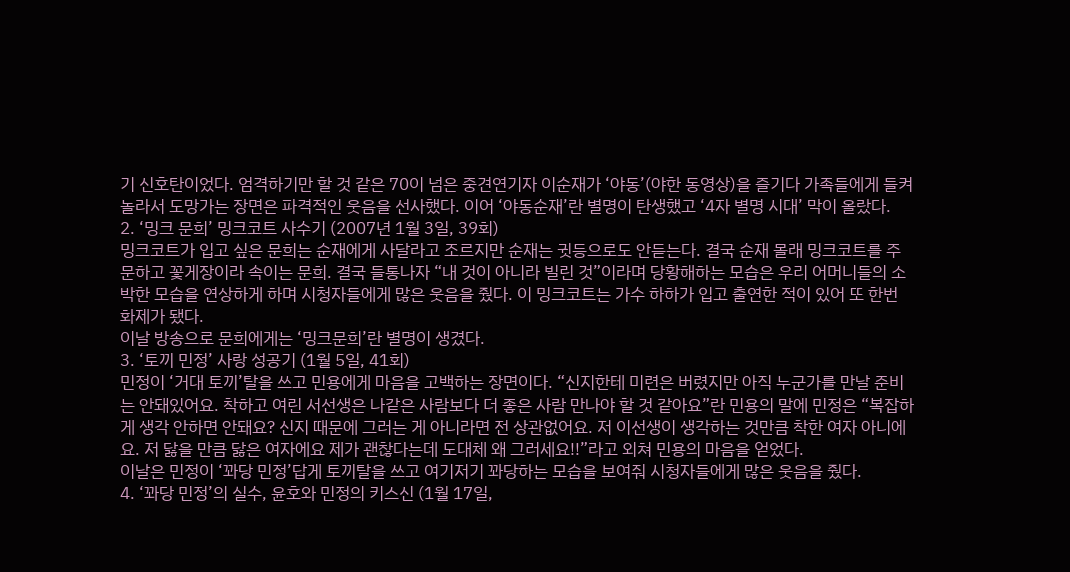기 신호탄이었다. 엄격하기만 할 것 같은 70이 넘은 중견연기자 이순재가 ‘야동’(야한 동영상)을 즐기다 가족들에게 들켜 놀라서 도망가는 장면은 파격적인 웃음을 선사했다. 이어 ‘야동순재’란 별명이 탄생했고 ‘4자 별명 시대’ 막이 올랐다.
2. ‘밍크 문희’ 밍크코트 사수기 (2007년 1월 3일, 39회)
밍크코트가 입고 싶은 문희는 순재에게 사달라고 조르지만 순재는 귓등으로도 안듣는다. 결국 순재 몰래 밍크코트를 주문하고 꽃게장이라 속이는 문희. 결국 들통나자 “내 것이 아니라 빌린 것”이라며 당황해하는 모습은 우리 어머니들의 소박한 모습을 연상하게 하며 시청자들에게 많은 웃음을 줬다. 이 밍크코트는 가수 하하가 입고 출연한 적이 있어 또 한번 화제가 됐다.
이날 방송으로 문희에게는 ‘밍크문희’란 별명이 생겼다.
3. ‘토끼 민정’ 사랑 성공기 (1월 5일, 41회)
민정이 ‘거대 토끼’탈을 쓰고 민용에게 마음을 고백하는 장면이다. “신지한테 미련은 버렸지만 아직 누군가를 만날 준비는 안돼있어요. 착하고 여린 서선생은 나같은 사람보다 더 좋은 사람 만나야 할 것 같아요”란 민용의 말에 민정은 “복잡하게 생각 안하면 안돼요? 신지 때문에 그러는 게 아니라면 전 상관없어요. 저 이선생이 생각하는 것만큼 착한 여자 아니에요. 저 닳을 만큼 닳은 여자에요 제가 괜찮다는데 도대체 왜 그러세요!!”라고 외쳐 민용의 마음을 얻었다.
이날은 민정이 ‘꽈당 민정’답게 토끼탈을 쓰고 여기저기 꽈당하는 모습을 보여줘 시청자들에게 많은 웃음을 줬다.
4. ‘꽈당 민정’의 실수, 윤호와 민정의 키스신 (1월 17일,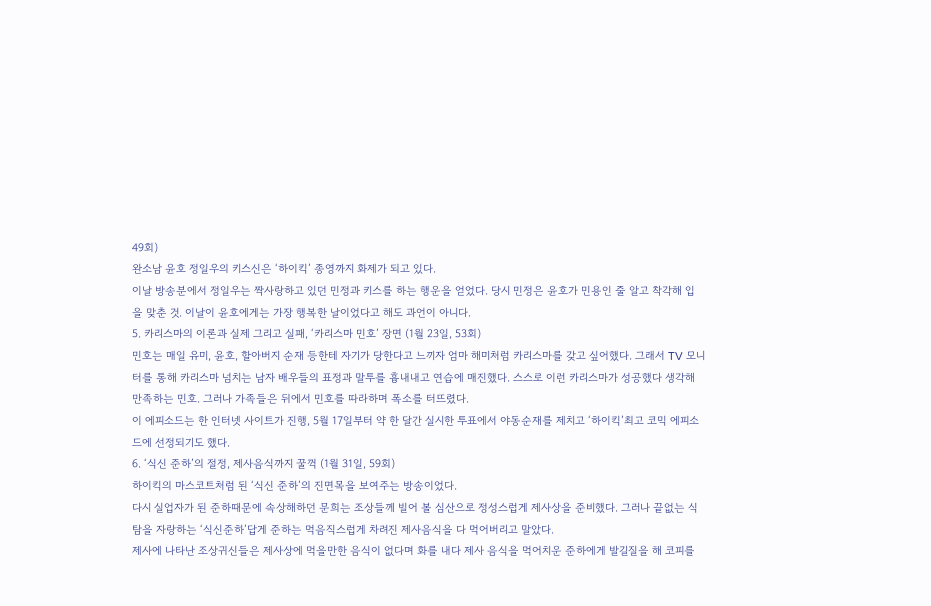49회)
완소남 윤호 정일우의 키스신은 ‘하이킥’ 종영까지 화제가 되고 있다.
이날 방송분에서 정일우는 짝사랑하고 있던 민정과 키스를 하는 행운을 얻었다. 당시 민정은 윤호가 민용인 줄 알고 착각해 입을 맞춘 것. 이날이 윤호에게는 가장 행복한 날이었다고 해도 과언이 아니다.
5. 카리스마의 이론과 실제 그리고 실패, ‘카리스마 민호’ 장면 (1월 23일, 53회)
민호는 매일 유미, 윤호, 할아버지 순재 등한테 자기가 당한다고 느끼자 엄마 해미처럼 카리스마를 갖고 싶어했다. 그래서 TV 모니터를 통해 카리스마 넘치는 남자 배우들의 표정과 말투를 흉내내고 연습에 매진했다. 스스로 이런 카리스마가 성공했다 생각해 만족하는 민호. 그러나 가족들은 뒤에서 민호를 따라하며 폭소를 터뜨렸다.
이 에피소드는 한 인터넷 사이트가 진행, 5월 17일부터 약 한 달간 실시한 투표에서 야동순재를 제치고 ‘하이킥’최고 코믹 에피소드에 선정되기도 했다.
6. ‘식신 준하’의 절정, 제사음식까지 꿀꺽 (1월 31일, 59회)
하이킥의 마스코트처럼 된 ‘식신 준하’의 진면목을 보여주는 방송이었다.
다시 실업자가 된 준하때문에 속상해하던 문희는 조상들께 빌어 볼 심산으로 정성스럽게 제사상을 준비했다. 그러나 끝없는 식탐을 자랑하는 ‘식신준하’답게 준하는 먹음직스럽게 차려진 제사음식을 다 먹어버리고 말았다.
제사에 나타난 조상귀신들은 제사상에 먹을만한 음식이 없다며 화를 내다 제사 음식을 먹어치운 준하에게 발길질을 해 코피를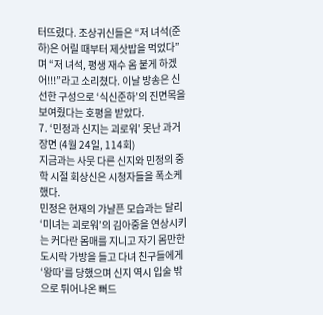터뜨렸다. 조상귀신들은 “저 녀석(준하)은 어릴 때부터 제삿밥을 먹었다” 며 “저 녀석, 평생 재수 옴 붙게 하겠어!!!”라고 소리쳤다. 이날 방송은 신선한 구성으로 ‘식신준하’의 진면목을 보여줬다는 호평을 받았다.
7. ‘민정과 신지는 괴로워’ 못난 과거 장면 (4월 24일, 114회)
지금과는 사뭇 다른 신지와 민정의 중학 시절 회상신은 시청자들을 폭소케 했다.
민정은 현재의 갸냘픈 모습과는 달리 ‘미녀는 괴로워’의 김아중을 연상시키는 커다란 몸매를 지니고 자기 몸만한 도시락 가방을 들고 다녀 친구들에게 ‘왕따’를 당했으며 신지 역시 입술 밖으로 튀어나온 뻐드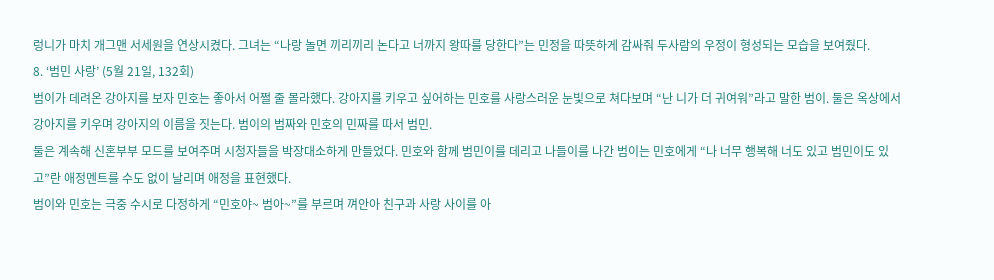렁니가 마치 개그맨 서세원을 연상시켰다. 그녀는 “나랑 놀면 끼리끼리 논다고 너까지 왕따를 당한다”는 민정을 따뜻하게 감싸줘 두사람의 우정이 형성되는 모습을 보여줬다.
8. ‘범민 사랑’ (5월 21일, 132회)
범이가 데려온 강아지를 보자 민호는 좋아서 어쩔 줄 몰라했다. 강아지를 키우고 싶어하는 민호를 사랑스러운 눈빛으로 쳐다보며 “난 니가 더 귀여워”라고 말한 범이. 둘은 옥상에서 강아지를 키우며 강아지의 이름을 짓는다. 범이의 범짜와 민호의 민짜를 따서 범민.
둘은 계속해 신혼부부 모드를 보여주며 시청자들을 박장대소하게 만들었다. 민호와 함께 범민이를 데리고 나들이를 나간 범이는 민호에게 “나 너무 행복해 너도 있고 범민이도 있고”란 애정멘트를 수도 없이 날리며 애정을 표현했다.
범이와 민호는 극중 수시로 다정하게 “민호야~ 범아~”를 부르며 껴안아 친구과 사랑 사이를 아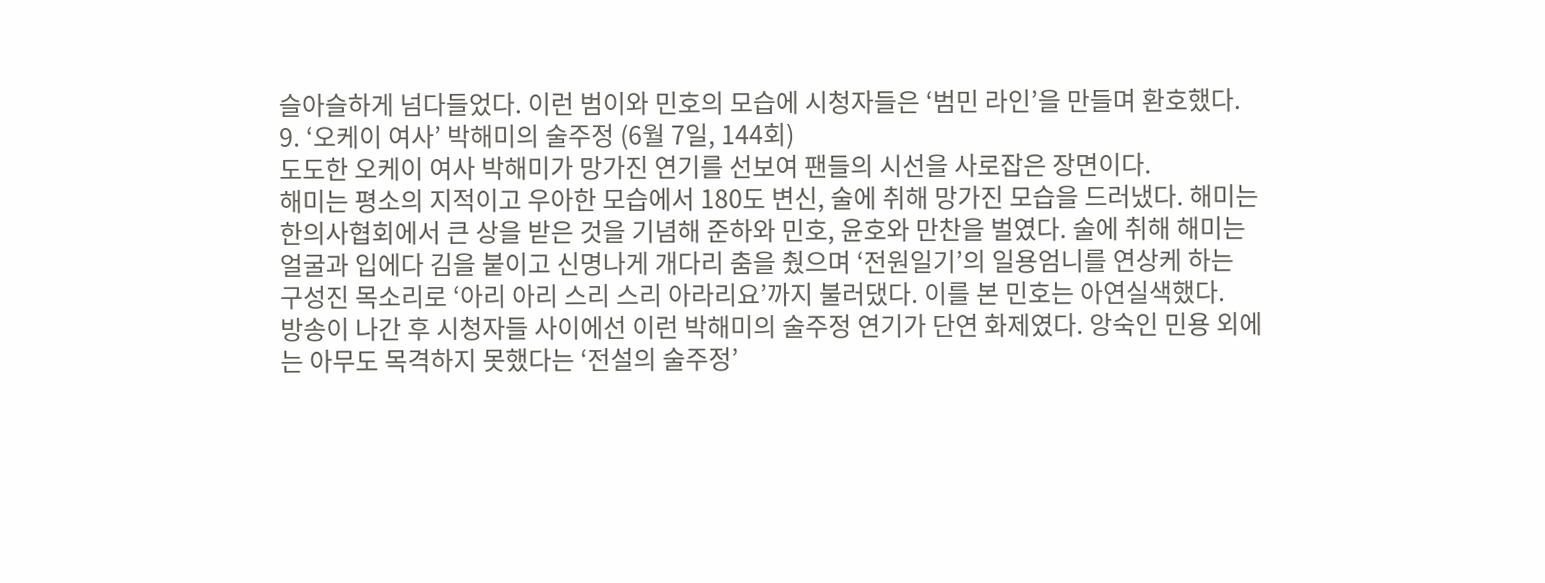슬아슬하게 넘다들었다. 이런 범이와 민호의 모습에 시청자들은 ‘범민 라인’을 만들며 환호했다.
9. ‘오케이 여사’ 박해미의 술주정 (6월 7일, 144회)
도도한 오케이 여사 박해미가 망가진 연기를 선보여 팬들의 시선을 사로잡은 장면이다.
해미는 평소의 지적이고 우아한 모습에서 180도 변신, 술에 취해 망가진 모습을 드러냈다. 해미는 한의사협회에서 큰 상을 받은 것을 기념해 준하와 민호, 윤호와 만찬을 벌였다. 술에 취해 해미는 얼굴과 입에다 김을 붙이고 신명나게 개다리 춤을 췄으며 ‘전원일기’의 일용엄니를 연상케 하는 구성진 목소리로 ‘아리 아리 스리 스리 아라리요’까지 불러댔다. 이를 본 민호는 아연실색했다.
방송이 나간 후 시청자들 사이에선 이런 박해미의 술주정 연기가 단연 화제였다. 앙숙인 민용 외에는 아무도 목격하지 못했다는 ‘전설의 술주정’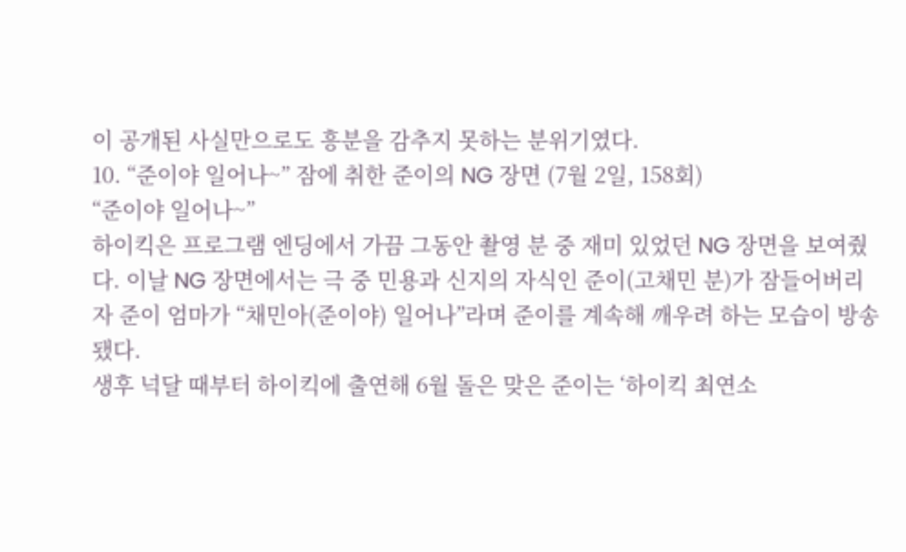이 공개된 사실만으로도 흥분을 감추지 못하는 분위기였다.
10. “준이야 일어나~” 잠에 취한 준이의 NG 장면 (7월 2일, 158회)
“준이야 일어나~”
하이킥은 프로그램 엔딩에서 가끔 그동안 촬영 분 중 재미 있었던 NG 장면을 보여줬다. 이날 NG 장면에서는 극 중 민용과 신지의 자식인 준이(고채민 분)가 잠들어버리자 준이 엄마가 “채민아(준이야) 일어나”라며 준이를 계속해 깨우려 하는 모습이 방송됐다.
생후 넉달 때부터 하이킥에 출연해 6월 돌은 맞은 준이는 ‘하이킥 최연소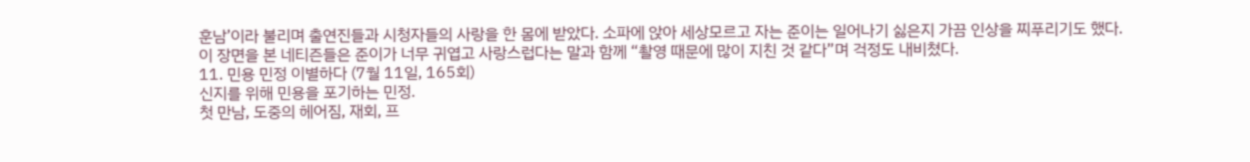훈남’이라 불리며 출연진들과 시청자들의 사랑을 한 몸에 받았다. 소파에 앉아 세상모르고 자는 준이는 일어나기 싫은지 가끔 인상을 찌푸리기도 했다.
이 장면을 본 네티즌들은 준이가 너무 귀엽고 사랑스럽다는 말과 함께 “촬영 때문에 많이 지친 것 같다”며 걱정도 내비쳤다.
11. 민용 민정 이별하다 (7월 11일, 165회)
신지를 위해 민용을 포기하는 민정.
첫 만남, 도중의 헤어짐, 재회, 프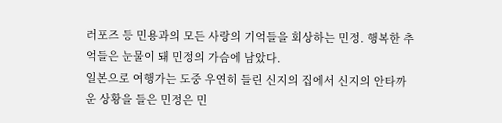러포즈 등 민용과의 모든 사랑의 기억들을 회상하는 민정. 행복한 추억들은 눈물이 돼 민정의 가슴에 남았다.
일본으로 여행가는 도중 우연히 들린 신지의 집에서 신지의 안타까운 상황을 들은 민정은 민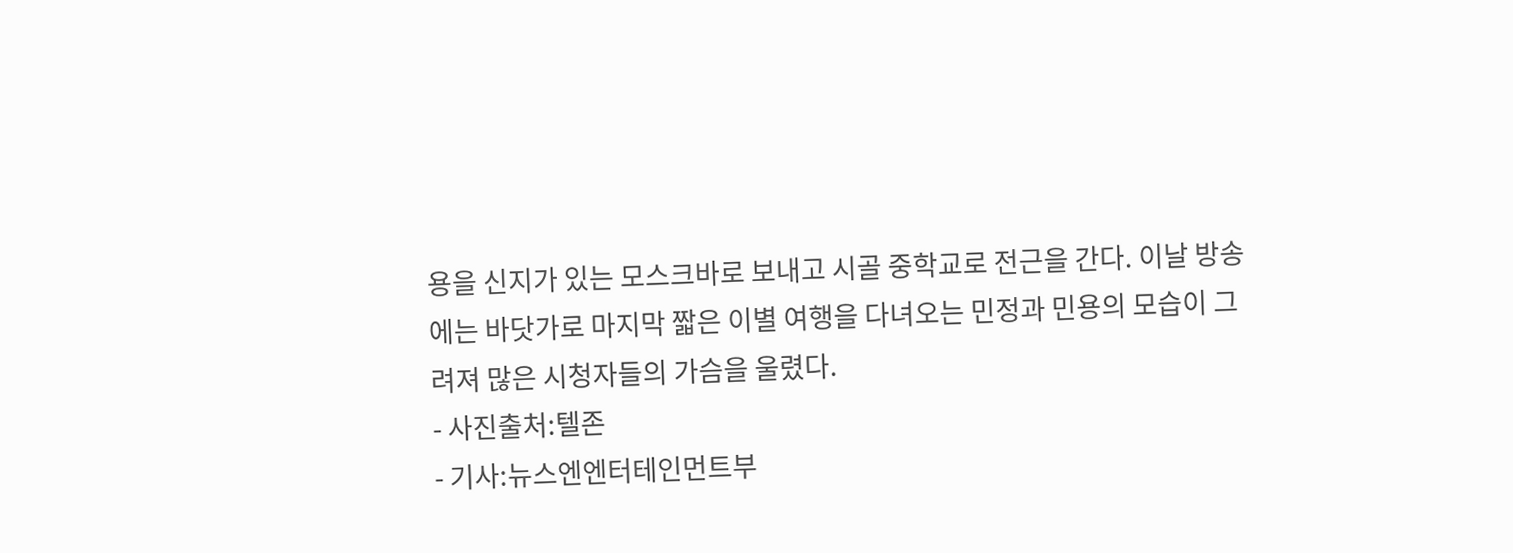용을 신지가 있는 모스크바로 보내고 시골 중학교로 전근을 간다. 이날 방송에는 바닷가로 마지막 짧은 이별 여행을 다녀오는 민정과 민용의 모습이 그려져 많은 시청자들의 가슴을 울렸다.
- 사진출처:텔존
- 기사:뉴스엔엔터테인먼트부